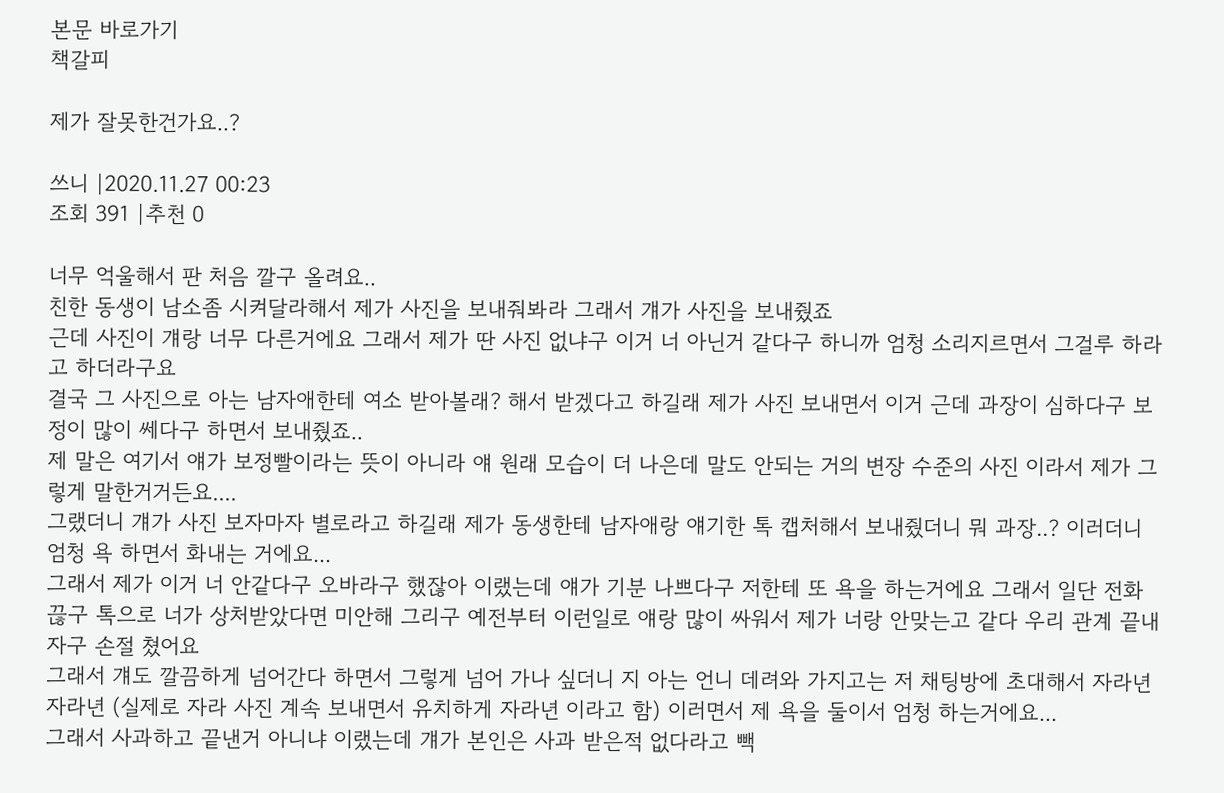본문 바로가기
책갈피

제가 잘못한건가요..?

쓰니 |2020.11.27 00:23
조회 391 |추천 0

너무 억울해서 판 처음 깔구 올려요..
친한 동생이 남소좀 시켜달라해서 제가 사진을 보내줘봐라 그래서 걔가 사진을 보내줬죠
근데 사진이 걔랑 너무 다른거에요 그래서 제가 딴 사진 없냐구 이거 너 아닌거 같다구 하니까 엄청 소리지르면서 그걸루 하라고 하더라구요
결국 그 사진으로 아는 남자애한테 여소 받아볼래? 해서 받겠다고 하길래 제가 사진 보내면서 이거 근데 과장이 심하다구 보정이 많이 쎄다구 하면서 보내줬죠..
제 말은 여기서 얘가 보정빨이라는 뜻이 아니라 얘 원래 모습이 더 나은데 말도 안되는 거의 변장 수준의 사진 이라서 제가 그렇게 말한거거든요....
그랬더니 걔가 사진 보자마자 별로라고 하길래 제가 동생한테 남자애랑 얘기한 톡 캡처해서 보내줬더니 뭐 과장..? 이러더니 엄청 욕 하면서 화내는 거에요...
그래서 제가 이거 너 안같다구 오바라구 했잖아 이랬는데 얘가 기분 나쁘다구 저한테 또 욕을 하는거에요 그래서 일단 전화 끊구 톡으로 너가 상처받았다면 미안해 그리구 예전부터 이런일로 얘랑 많이 싸워서 제가 너랑 안맞는고 같다 우리 관계 끝내자구 손절 쳤어요
그래서 걔도 깔끔하게 넘어간다 하면서 그렇게 넘어 가나 싶더니 지 아는 언니 데려와 가지고는 저 채팅방에 초대해서 자라년 자라년 (실제로 자라 사진 계속 보내면서 유치하게 자라년 이라고 함) 이러면서 제 욕을 둘이서 엄청 하는거에요...
그래서 사과하고 끝낸거 아니냐 이랬는데 걔가 본인은 사과 받은적 없다라고 빽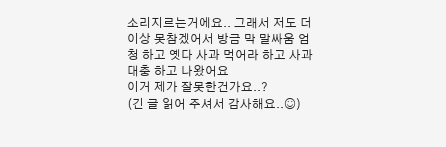소리지르는거에요.. 그래서 저도 더이상 못참겠어서 방금 막 말싸움 엄청 하고 옛다 사과 먹어라 하고 사과 대충 하고 나왔어요
이거 제가 잘못한건가요..?
(긴 글 읽어 주셔서 감사해요..☺)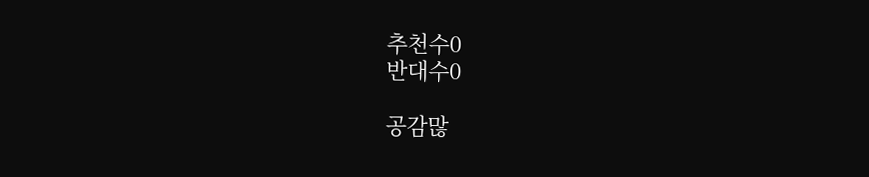추천수0
반대수0

공감많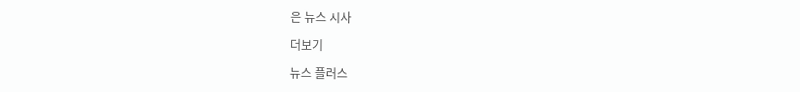은 뉴스 시사

더보기

뉴스 플러스